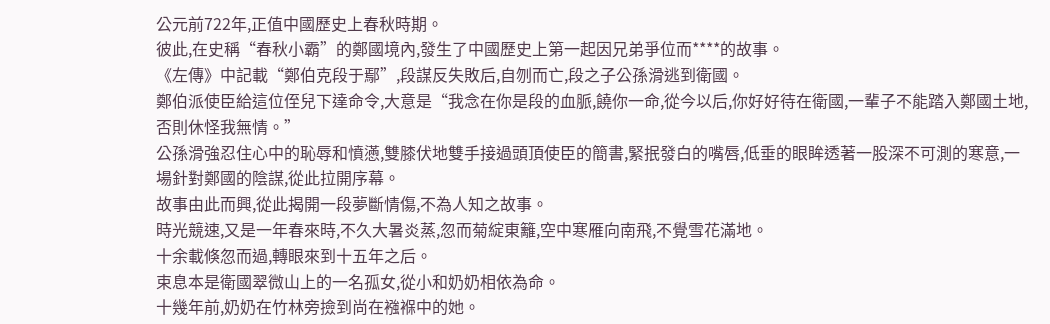公元前722年,正值中國歷史上春秋時期。
彼此,在史稱“春秋小霸”的鄭國境內,發生了中國歷史上第一起因兄弟爭位而****的故事。
《左傳》中記載“鄭伯克段于鄢”,段謀反失敗后,自刎而亡,段之子公孫滑逃到衛國。
鄭伯派使臣給這位侄兒下達命令,大意是“我念在你是段的血脈,饒你一命,從今以后,你好好待在衛國,一輩子不能踏入鄭國土地,否則休怪我無情。”
公孫滑強忍住心中的恥辱和憤懣,雙膝伏地雙手接過頭頂使臣的簡書,緊抿發白的嘴唇,低垂的眼眸透著一股深不可測的寒意,一場針對鄭國的陰謀,從此拉開序幕。
故事由此而興,從此揭開一段夢斷情傷,不為人知之故事。
時光競速,又是一年春來時,不久大暑炎蒸,忽而菊綻東籬,空中寒雁向南飛,不覺雪花滿地。
十余載倏忽而過,轉眼來到十五年之后。
束息本是衛國翠微山上的一名孤女,從小和奶奶相依為命。
十幾年前,奶奶在竹林旁撿到尚在襁褓中的她。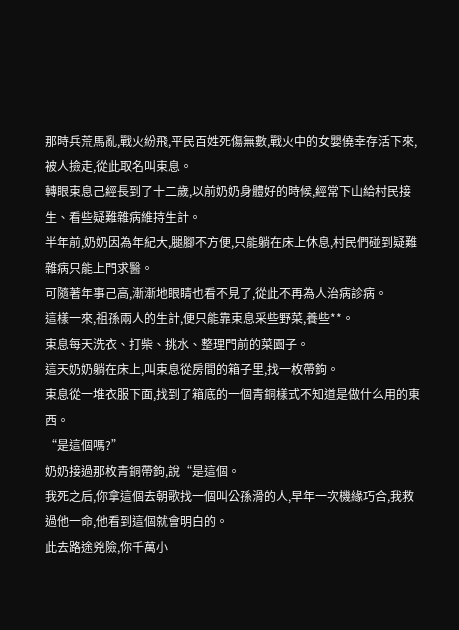那時兵荒馬亂,戰火紛飛,平民百姓死傷無數,戰火中的女嬰僥幸存活下來,被人撿走,從此取名叫束息。
轉眼束息己經長到了十二歲,以前奶奶身體好的時候,經常下山給村民接生、看些疑難雜病維持生計。
半年前,奶奶因為年紀大,腿腳不方便,只能躺在床上休息,村民們碰到疑難雜病只能上門求醫。
可隨著年事己高,漸漸地眼睛也看不見了,從此不再為人治病診病。
這樣一來,祖孫兩人的生計,便只能靠束息采些野菜,養些**。
束息每天洗衣、打柴、挑水、整理門前的菜園子。
這天奶奶躺在床上,叫束息從房間的箱子里,找一枚帶鉤。
束息從一堆衣服下面,找到了箱底的一個青銅樣式不知道是做什么用的東西。
“是這個嗎?”
奶奶接過那枚青銅帶鉤,說“是這個。
我死之后,你拿這個去朝歌找一個叫公孫滑的人,早年一次機緣巧合,我救過他一命,他看到這個就會明白的。
此去路途兇險,你千萬小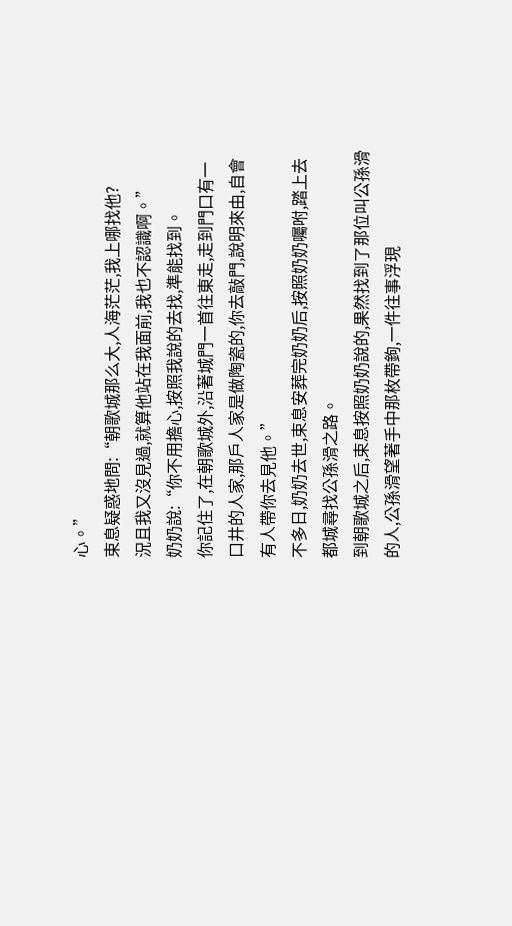心。”
束息疑惑地問:“朝歌城那么大,人海茫茫,我上哪找他?
況且我又沒見過,就算他站在我面前,我也不認識啊。”
奶奶說:“你不用擔心,按照我說的去找,準能找到。
你記住了,在朝歌城外,沿著城門一首往東走,走到門口有一口井的人家,那戶人家是做陶瓷的,你去敲門,說明來由,自會有人帶你去見他。”
不多日,奶奶去世,束息安葬完奶奶后,按照奶奶囑咐,踏上去都城尋找公孫滑之路。
到朝歌城之后,束息按照奶奶說的,果然找到了那位叫公孫滑的人,公孫滑望著手中那枚帶鉤,一件往事浮現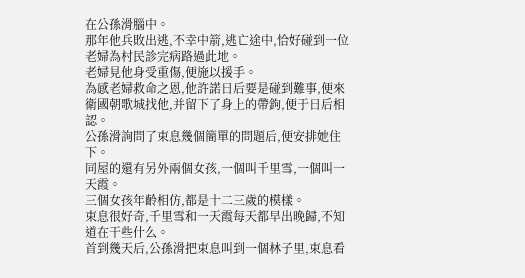在公孫滑腦中。
那年他兵敗出逃,不幸中箭,逃亡途中,恰好碰到一位老婦為村民診完病路過此地。
老婦見他身受重傷,便施以援手。
為感老婦救命之恩,他許諾日后要是碰到難事,便來衛國朝歌城找他,并留下了身上的帶鉤,便于日后相認。
公孫滑詢問了束息幾個簡單的問題后,便安排她住下。
同屋的還有另外兩個女孩,一個叫千里雪,一個叫一天霞。
三個女孩年齡相仿,都是十二三歲的模樣。
束息很好奇,千里雪和一天霞每天都早出晚歸,不知道在干些什么。
首到幾天后,公孫滑把束息叫到一個林子里,束息看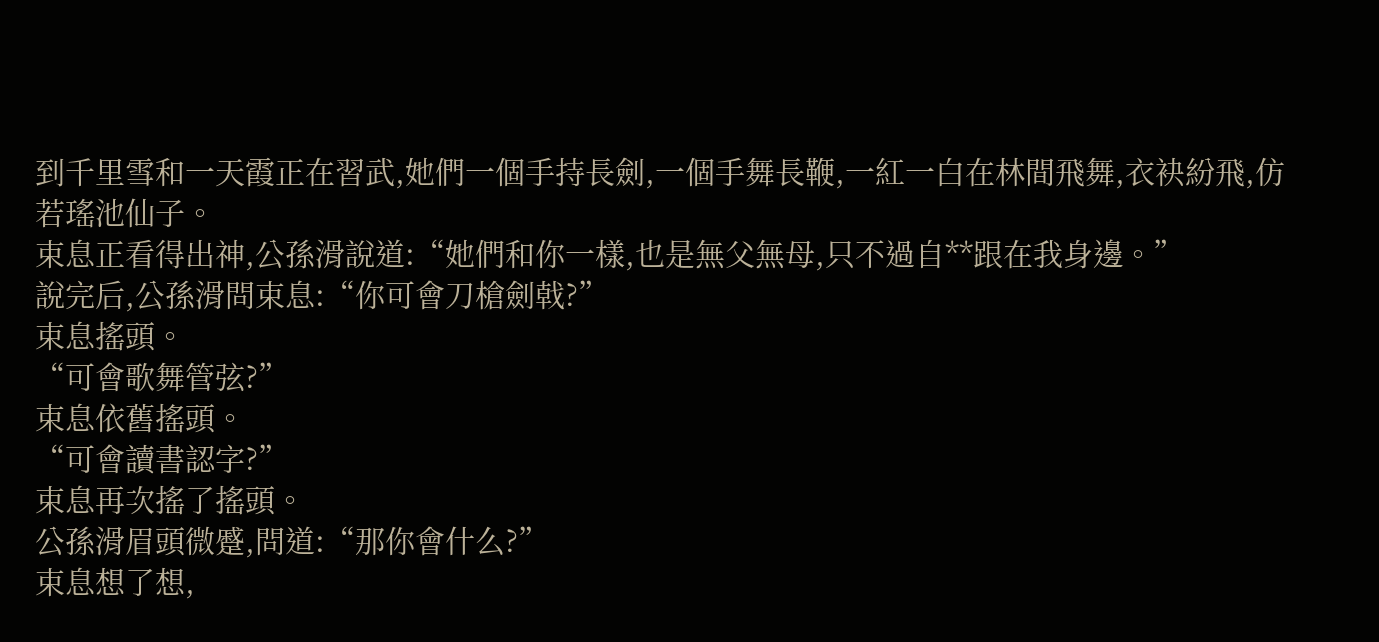到千里雪和一天霞正在習武,她們一個手持長劍,一個手舞長鞭,一紅一白在林間飛舞,衣袂紛飛,仿若瑤池仙子。
束息正看得出神,公孫滑說道:“她們和你一樣,也是無父無母,只不過自**跟在我身邊。”
說完后,公孫滑問束息:“你可會刀槍劍戟?”
束息搖頭。
“可會歌舞管弦?”
束息依舊搖頭。
“可會讀書認字?”
束息再次搖了搖頭。
公孫滑眉頭微蹙,問道:“那你會什么?”
束息想了想,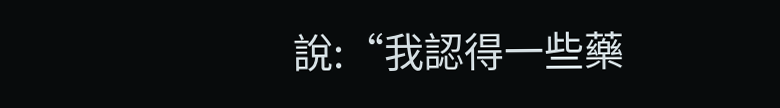說:“我認得一些藥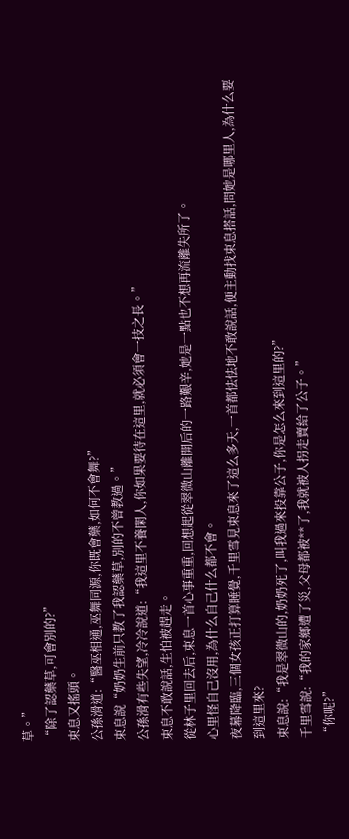草。”
“除了認藥草,可會別的?”
束息又搖頭。
公孫滑道:“醫巫相通,巫舞同源,你既會藥,如何不會舞?”
束息說“奶奶生前只教了我認藥草,別的不曾教過。”
公孫滑有些失望,冷冷說道:“我這里不養閑人,你如果要待在這里,就必須會一技之長。”
束息不敢說話,生怕被趕走。
從林子里回去后,束息一首心事重重,回想起從翠微山離開后的一路艱辛,她是一點也不想再流離失所了。
心里怪自己沒用,為什么自己什么都不會。
夜幕降臨,三個女孩正打算睡覺,千里雪見束息來了這么多天,一首都怯怯地不敢說話,便主動找束息搭話,問她是哪里人,為什么要到這里來?
束息說:“我是翠微山的,奶奶死了,叫我過來投靠公子,你是怎么來到這里的?”
千里雪說:“我的家鄉遭了災,父母都被**了,我就被人拐走賣給了公子。”
“你呢?”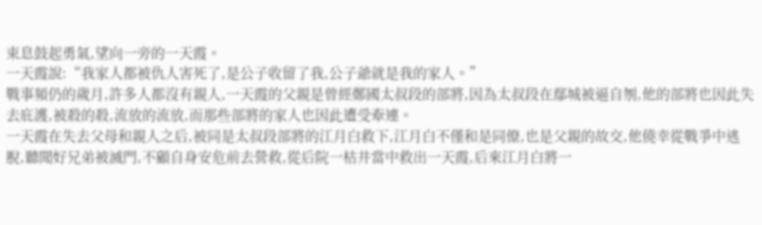束息鼓起勇氣,望向一旁的一天霞。
一天霞說:“我家人都被仇人害死了,是公子收留了我,公子爺就是我的家人。”
戰事頻仍的歲月,許多人都沒有親人,一天霞的父親是曾經鄭國太叔段的部將,因為太叔段在鄢城被逼自刎,他的部將也因此失去庇護,被殺的殺,流放的流放,而那些部將的家人也因此遭受牽連。
一天霞在失去父母和親人之后,被同是太叔段部將的江月白救下,江月白不僅和是同僚,也是父親的故交,他僥幸從戰爭中逃脫,聽聞好兄弟被滅門,不顧自身安危前去營救,從后院一枯井當中救出一天霞,后來江月白將一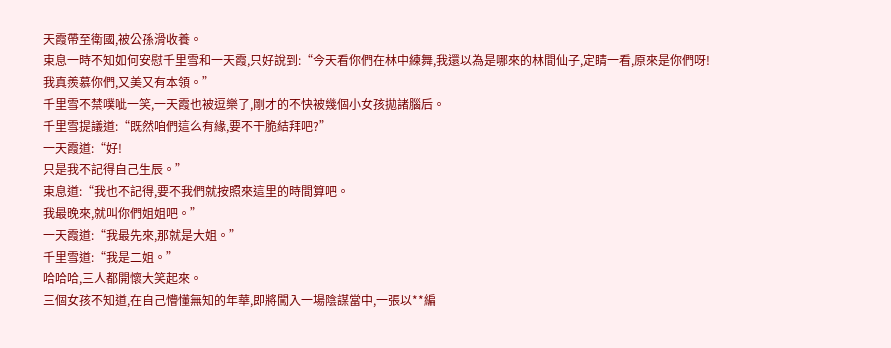天霞帶至衛國,被公孫滑收養。
束息一時不知如何安慰千里雪和一天霞,只好說到:“今天看你們在林中練舞,我還以為是哪來的林間仙子,定睛一看,原來是你們呀!
我真羨慕你們,又美又有本領。”
千里雪不禁噗呲一笑,一天霞也被逗樂了,剛才的不快被幾個小女孩拋諸腦后。
千里雪提議道:“既然咱們這么有緣,要不干脆結拜吧?”
一天霞道:“好!
只是我不記得自己生辰。”
束息道:“我也不記得,要不我們就按照來這里的時間算吧。
我最晚來,就叫你們姐姐吧。”
一天霞道:“我最先來,那就是大姐。”
千里雪道:“我是二姐。”
哈哈哈,三人都開懷大笑起來。
三個女孩不知道,在自己懵懂無知的年華,即將闖入一場陰謀當中,一張以**編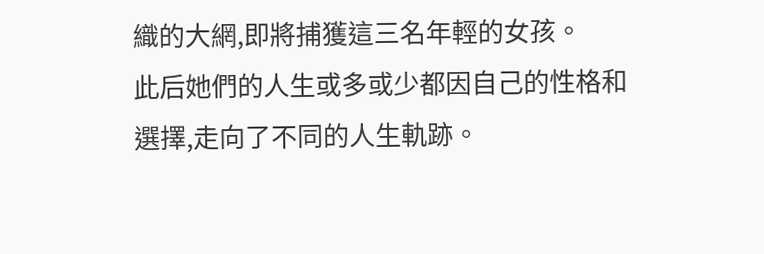織的大網,即將捕獲這三名年輕的女孩。
此后她們的人生或多或少都因自己的性格和選擇,走向了不同的人生軌跡。